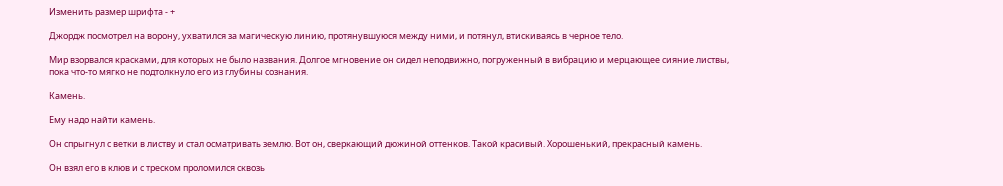Изменить размер шрифта - +

Джордж посмотрел на ворону, ухватился за магическую линию, протянувшуюся между ними, и потянул, втискиваясь в черное тело.

Мир взорвался красками, для которых не было названия. Долгое мгновение он сидел неподвижно, погруженный в вибрацию и мерцающее сияние листвы, пока что-то мягко не подтолкнуло его из глубины сознания.

Камень.

Ему надо найти камень.

Он спрыгнул с ветки в листву и стал осматривать землю. Вот он, сверкающий дюжиной оттенков. Такой красивый. Хорошенький, прекрасный камень.

Он взял его в клюв и с треском проломился сквозь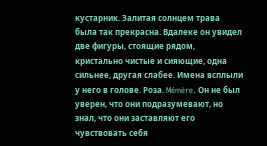кустарник. Залитая солнцем трава была так прекрасна. Вдалеке он увидел две фигуры, стоящие рядом, кристально чистые и сияющие, одна сильнее, другая слабее. Имена всплыли у него в голове. Роза. Mémère. Он не был уверен, что они подразумевают, но знал, что они заставляют его чувствовать себя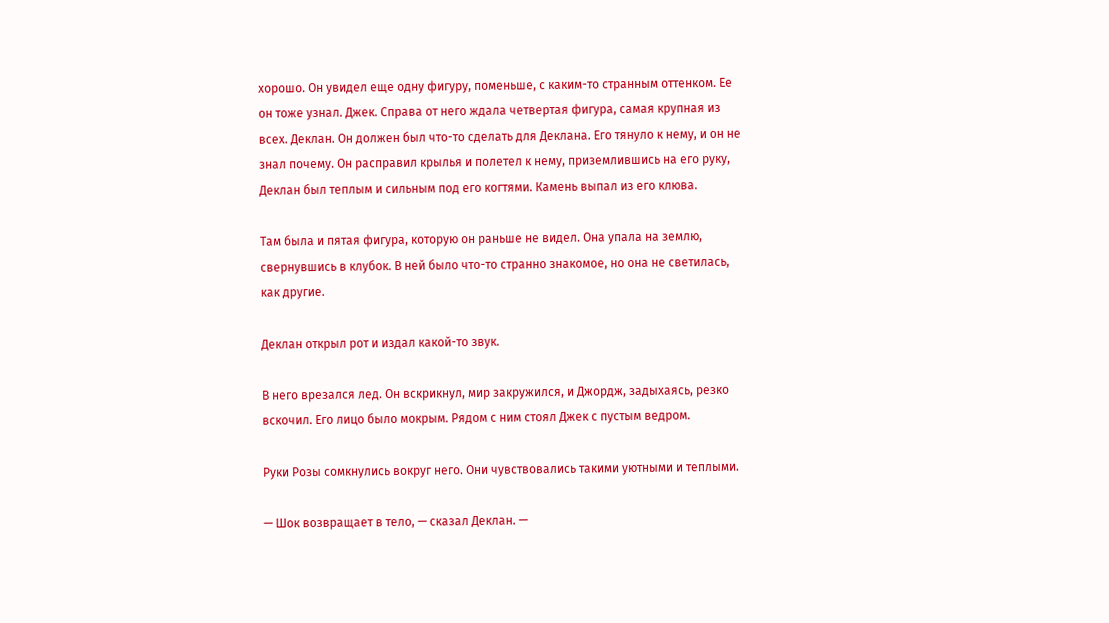хорошо. Он увидел еще одну фигуру, поменьше, с каким-то странным оттенком. Ее он тоже узнал. Джек. Справа от него ждала четвертая фигура, самая крупная из всех. Деклан. Он должен был что-то сделать для Деклана. Его тянуло к нему, и он не знал почему. Он расправил крылья и полетел к нему, приземлившись на его руку, Деклан был теплым и сильным под его когтями. Камень выпал из его клюва.

Там была и пятая фигура, которую он раньше не видел. Она упала на землю, свернувшись в клубок. В ней было что-то странно знакомое, но она не светилась, как другие.

Деклан открыл рот и издал какой-то звук.

В него врезался лед. Он вскрикнул, мир закружился, и Джордж, задыхаясь, резко вскочил. Его лицо было мокрым. Рядом с ним стоял Джек с пустым ведром.

Руки Розы сомкнулись вокруг него. Они чувствовались такими уютными и теплыми.

— Шок возвращает в тело, — сказал Деклан. —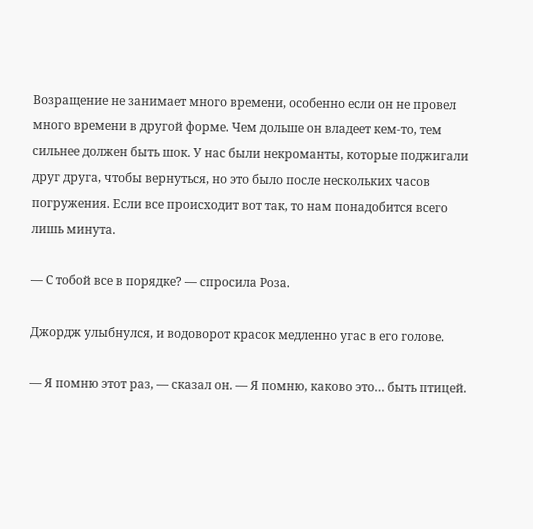Возращение не занимает много времени, особенно если он не провел много времени в другой форме. Чем дольше он владеет кем-то, тем сильнее должен быть шок. У нас были некроманты, которые поджигали друг друга, чтобы вернуться, но это было после нескольких часов погружения. Если все происходит вот так, то нам понадобится всего лишь минута.

— С тобой все в порядке? — спросила Роза.

Джордж улыбнулся, и водоворот красок медленно угас в его голове.

— Я помню этот раз, — сказал он. — Я помню, каково это… быть птицей.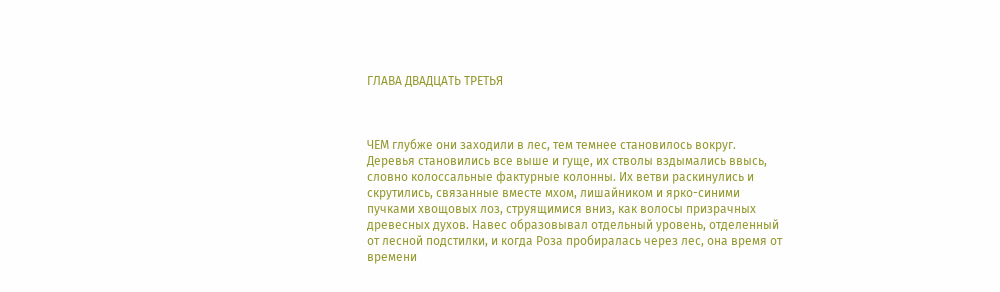ГЛАВА ДВАДЦАТЬ ТРЕТЬЯ



ЧЕМ глубже они заходили в лес, тем темнее становилось вокруг. Деревья становились все выше и гуще, их стволы вздымались ввысь, словно колоссальные фактурные колонны. Их ветви раскинулись и скрутились, связанные вместе мхом, лишайником и ярко-синими пучками хвощовых лоз, струящимися вниз, как волосы призрачных древесных духов. Навес образовывал отдельный уровень, отделенный от лесной подстилки, и когда Роза пробиралась через лес, она время от времени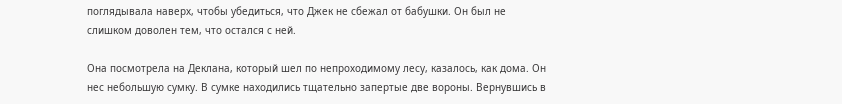поглядывала наверх, чтобы убедиться, что Джек не сбежал от бабушки. Он был не слишком доволен тем, что остался с ней.

Она посмотрела на Деклана, который шел по непроходимому лесу, казалось, как дома. Он нес небольшую сумку. В сумке находились тщательно запертые две вороны. Вернувшись в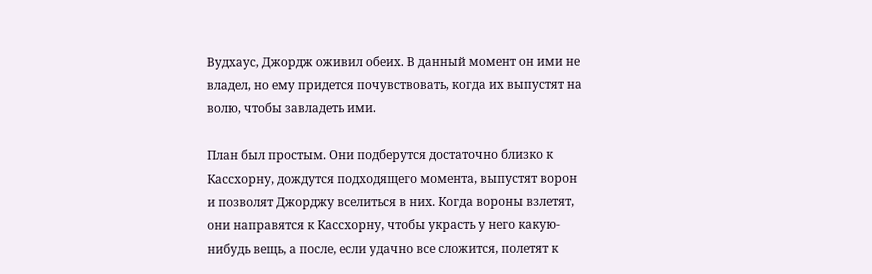Вудхаус, Джордж оживил обеих. В данный момент он ими не владел, но ему придется почувствовать, когда их выпустят на волю, чтобы завладеть ими.

План был простым. Они подберутся достаточно близко к Кассхорну, дождутся подходящего момента, выпустят ворон и позволят Джорджу вселиться в них. Когда вороны взлетят, они направятся к Кассхорну, чтобы украсть у него какую-нибудь вещь, а после, если удачно все сложится, полетят к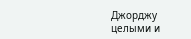Джорджу целыми и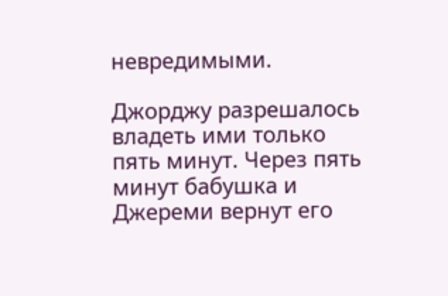невредимыми.

Джорджу разрешалось владеть ими только пять минут. Через пять минут бабушка и Джереми вернут его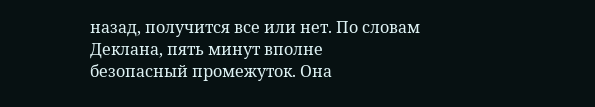назад, получится все или нет. По словам Деклана, пять минут вполне безопасный промежуток. Она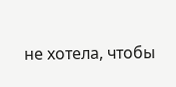не хотела, чтобы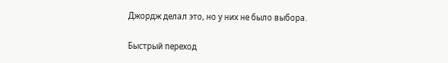Джордж делал это, но у них не было выбора.

Быстрый переход